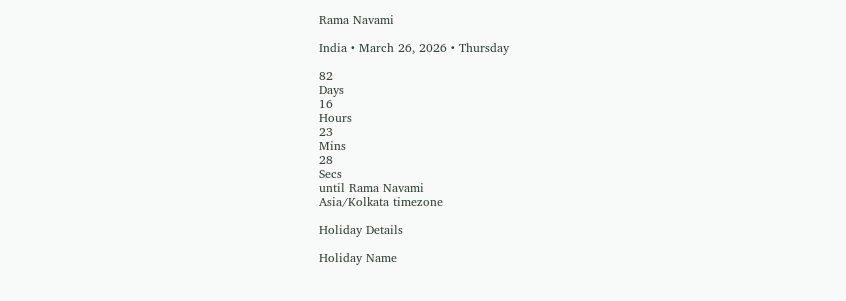Rama Navami

India • March 26, 2026 • Thursday

82
Days
16
Hours
23
Mins
28
Secs
until Rama Navami
Asia/Kolkata timezone

Holiday Details

Holiday Name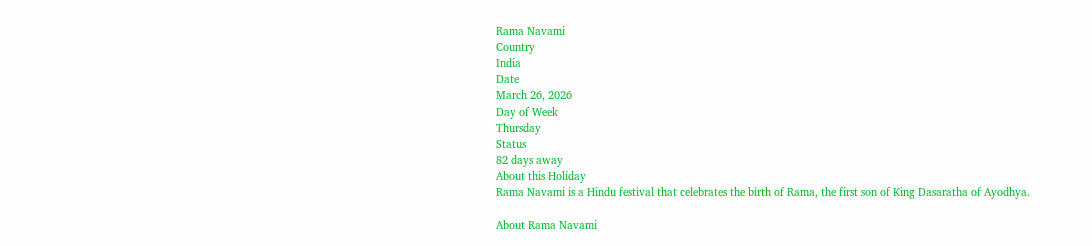Rama Navami
Country
India
Date
March 26, 2026
Day of Week
Thursday
Status
82 days away
About this Holiday
Rama Navami is a Hindu festival that celebrates the birth of Rama, the first son of King Dasaratha of Ayodhya.

About Rama Navami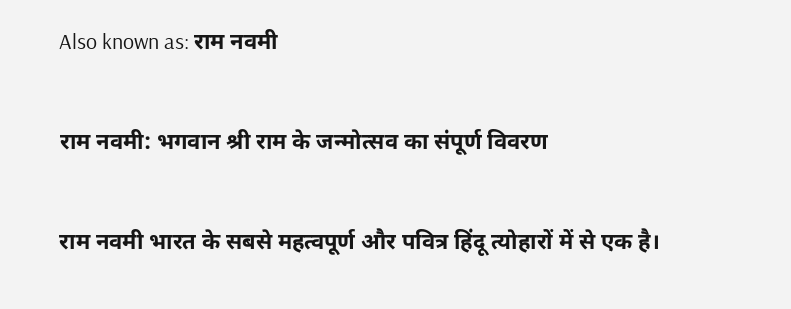Also known as: राम नवमी

राम नवमी: भगवान श्री राम के जन्मोत्सव का संपूर्ण विवरण

राम नवमी भारत के सबसे महत्वपूर्ण और पवित्र हिंदू त्योहारों में से एक है।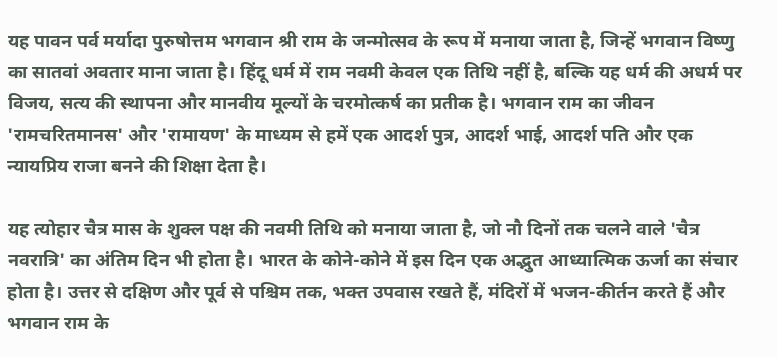यह पावन पर्व मर्यादा पुरुषोत्तम भगवान श्री राम के जन्मोत्सव के रूप में मनाया जाता है, जिन्हें भगवान विष्णु का सातवां अवतार माना जाता है। हिंदू धर्म में राम नवमी केवल एक तिथि नहीं है, बल्कि यह धर्म की अधर्म पर विजय, सत्य की स्थापना और मानवीय मूल्यों के चरमोत्कर्ष का प्रतीक है। भगवान राम का जीवन 'रामचरितमानस' और 'रामायण' के माध्यम से हमें एक आदर्श पुत्र, आदर्श भाई, आदर्श पति और एक न्यायप्रिय राजा बनने की शिक्षा देता है।

यह त्योहार चैत्र मास के शुक्ल पक्ष की नवमी तिथि को मनाया जाता है, जो नौ दिनों तक चलने वाले 'चैत्र नवरात्रि' का अंतिम दिन भी होता है। भारत के कोने-कोने में इस दिन एक अद्भुत आध्यात्मिक ऊर्जा का संचार होता है। उत्तर से दक्षिण और पूर्व से पश्चिम तक, भक्त उपवास रखते हैं, मंदिरों में भजन-कीर्तन करते हैं और भगवान राम के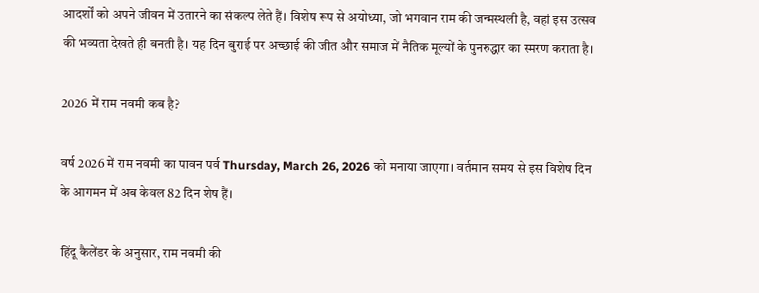आदर्शों को अपने जीवन में उतारने का संकल्प लेते हैं। विशेष रूप से अयोध्या, जो भगवान राम की जन्मस्थली है, वहां इस उत्सव की भव्यता देखते ही बनती है। यह दिन बुराई पर अच्छाई की जीत और समाज में नैतिक मूल्यों के पुनरुद्धार का स्मरण कराता है।

2026 में राम नवमी कब है?

वर्ष 2026 में राम नवमी का पावन पर्व Thursday, March 26, 2026 को मनाया जाएगा। वर्तमान समय से इस विशेष दिन के आगमन में अब केवल 82 दिन शेष हैं।

हिंदू कैलेंडर के अनुसार, राम नवमी की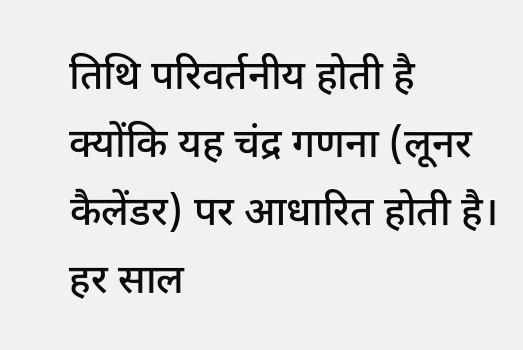तिथि परिवर्तनीय होती है क्योंकि यह चंद्र गणना (लूनर कैलेंडर) पर आधारित होती है। हर साल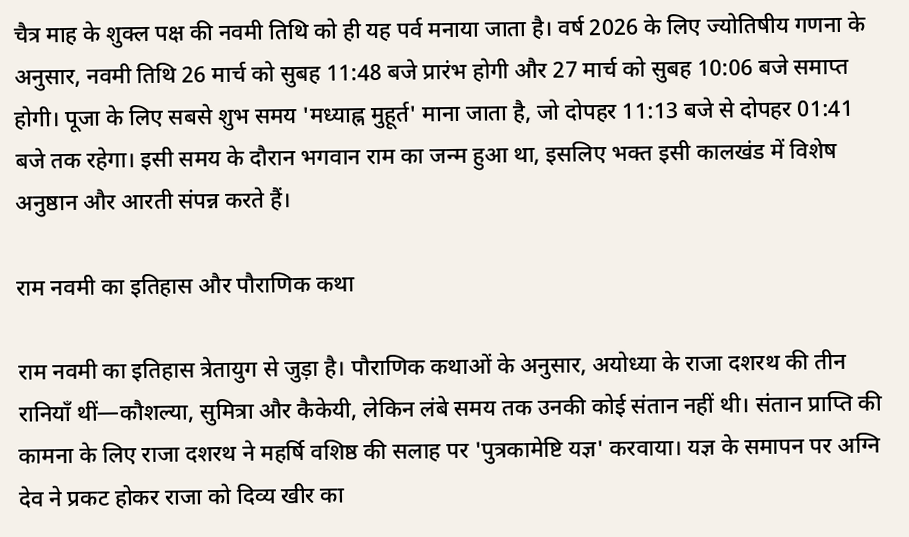चैत्र माह के शुक्ल पक्ष की नवमी तिथि को ही यह पर्व मनाया जाता है। वर्ष 2026 के लिए ज्योतिषीय गणना के अनुसार, नवमी तिथि 26 मार्च को सुबह 11:48 बजे प्रारंभ होगी और 27 मार्च को सुबह 10:06 बजे समाप्त होगी। पूजा के लिए सबसे शुभ समय 'मध्याह्न मुहूर्त' माना जाता है, जो दोपहर 11:13 बजे से दोपहर 01:41 बजे तक रहेगा। इसी समय के दौरान भगवान राम का जन्म हुआ था, इसलिए भक्त इसी कालखंड में विशेष अनुष्ठान और आरती संपन्न करते हैं।

राम नवमी का इतिहास और पौराणिक कथा

राम नवमी का इतिहास त्रेतायुग से जुड़ा है। पौराणिक कथाओं के अनुसार, अयोध्या के राजा दशरथ की तीन रानियाँ थीं—कौशल्या, सुमित्रा और कैकेयी, लेकिन लंबे समय तक उनकी कोई संतान नहीं थी। संतान प्राप्ति की कामना के लिए राजा दशरथ ने महर्षि वशिष्ठ की सलाह पर 'पुत्रकामेष्टि यज्ञ' करवाया। यज्ञ के समापन पर अग्नि देव ने प्रकट होकर राजा को दिव्य खीर का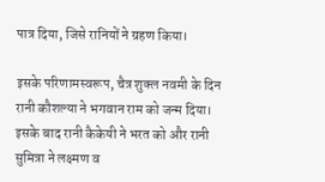पात्र दिया, जिसे रानियों ने ग्रहण किया।

इसके परिणामस्वरूप, चैत्र शुक्ल नवमी के दिन रानी कौशल्या ने भगवान राम को जन्म दिया। इसके बाद रानी कैकेयी ने भरत को और रानी सुमित्रा ने लक्ष्मण व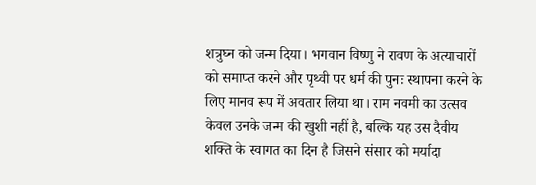शत्रुघ्न को जन्म दिया। भगवान विष्णु ने रावण के अत्याचारों को समाप्त करने और पृथ्वी पर धर्म की पुनः स्थापना करने के लिए मानव रूप में अवतार लिया था। राम नवमी का उत्सव केवल उनके जन्म की खुशी नहीं है, बल्कि यह उस दैवीय शक्ति के स्वागत का दिन है जिसने संसार को मर्यादा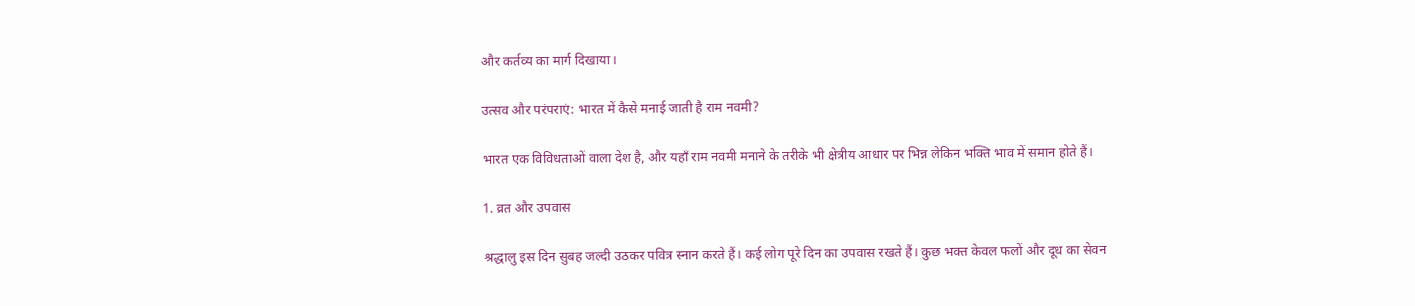और कर्तव्य का मार्ग दिखाया।

उत्सव और परंपराएं: भारत में कैसे मनाई जाती है राम नवमी?

भारत एक विविधताओं वाला देश है, और यहाँ राम नवमी मनाने के तरीके भी क्षेत्रीय आधार पर भिन्न लेकिन भक्ति भाव में समान होते हैं।

1. व्रत और उपवास

श्रद्धालु इस दिन सुबह जल्दी उठकर पवित्र स्नान करते हैं। कई लोग पूरे दिन का उपवास रखते हैं। कुछ भक्त केवल फलों और दूध का सेवन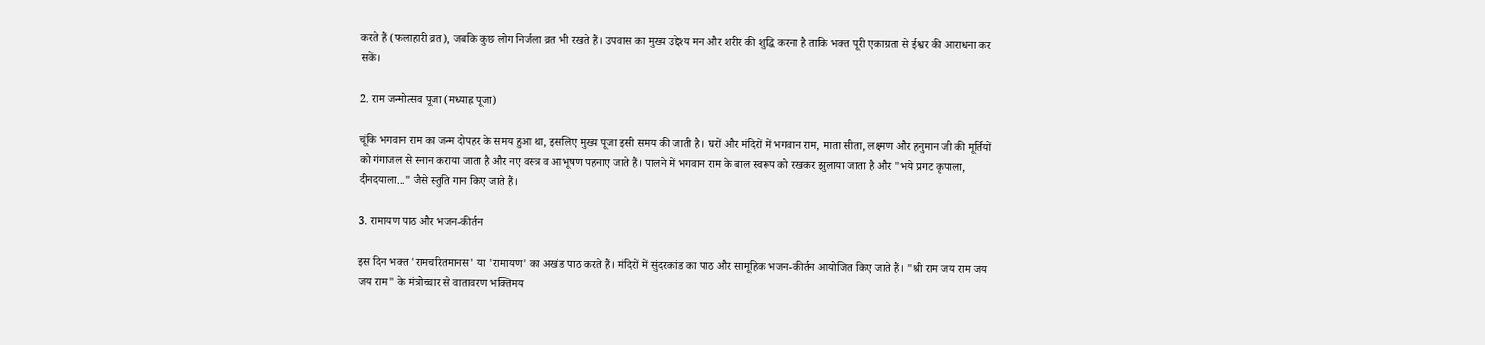करते हैं (फलाहारी व्रत), जबकि कुछ लोग निर्जला व्रत भी रखते हैं। उपवास का मुख्य उद्देश्य मन और शरीर की शुद्धि करना है ताकि भक्त पूरी एकाग्रता से ईश्वर की आराधना कर सकें।

2. राम जन्मोत्सव पूजा (मध्याह्न पूजा)

चूंकि भगवान राम का जन्म दोपहर के समय हुआ था, इसलिए मुख्य पूजा इसी समय की जाती है। घरों और मंदिरों में भगवान राम, माता सीता, लक्ष्मण और हनुमान जी की मूर्तियों को गंगाजल से स्नान कराया जाता है और नए वस्त्र व आभूषण पहनाए जाते हैं। पालने में भगवान राम के बाल स्वरूप को रखकर झुलाया जाता है और "भये प्रगट कृपाला, दीनदयाला..." जैसे स्तुति गान किए जाते हैं।

3. रामायण पाठ और भजन-कीर्तन

इस दिन भक्त 'रामचरितमानस' या 'रामायण' का अखंड पाठ करते हैं। मंदिरों में सुंदरकांड का पाठ और सामूहिक भजन-कीर्तन आयोजित किए जाते हैं। "श्री राम जय राम जय जय राम" के मंत्रोच्चार से वातावरण भक्तिमय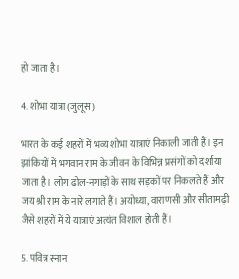हो जाता है।

4. शोभा यात्रा (जुलूस)

भारत के कई शहरों में भव्य शोभा यात्राएं निकाली जाती हैं। इन झांकियों में भगवान राम के जीवन के विभिन्न प्रसंगों को दर्शाया जाता है। लोग ढोल-नगाड़ों के साथ सड़कों पर निकलते हैं और जय श्री राम के नारे लगाते हैं। अयोध्या, वाराणसी और सीतामढ़ी जैसे शहरों में ये यात्राएं अत्यंत विशाल होती हैं।

5. पवित्र स्नान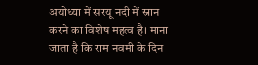अयोध्या में सरयू नदी में स्नान करने का विशेष महत्व है। माना जाता है कि राम नवमी के दिन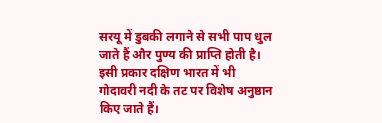सरयू में डुबकी लगाने से सभी पाप धुल जाते हैं और पुण्य की प्राप्ति होती है। इसी प्रकार दक्षिण भारत में भी गोदावरी नदी के तट पर विशेष अनुष्ठान किए जाते हैं।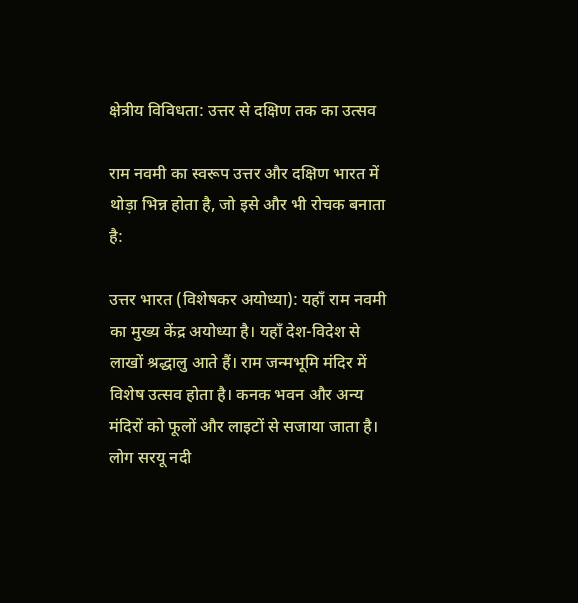क्षेत्रीय विविधता: उत्तर से दक्षिण तक का उत्सव

राम नवमी का स्वरूप उत्तर और दक्षिण भारत में थोड़ा भिन्न होता है, जो इसे और भी रोचक बनाता है:

उत्तर भारत (विशेषकर अयोध्या): यहाँ राम नवमी का मुख्य केंद्र अयोध्या है। यहाँ देश-विदेश से लाखों श्रद्धालु आते हैं। राम जन्मभूमि मंदिर में विशेष उत्सव होता है। कनक भवन और अन्य मंदिरों को फूलों और लाइटों से सजाया जाता है। लोग सरयू नदी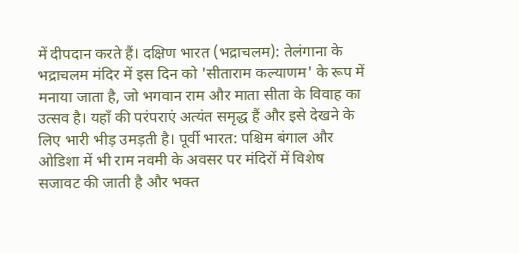में दीपदान करते हैं। दक्षिण भारत (भद्राचलम): तेलंगाना के भद्राचलम मंदिर में इस दिन को 'सीताराम कल्याणम' के रूप में मनाया जाता है, जो भगवान राम और माता सीता के विवाह का उत्सव है। यहाँ की परंपराएं अत्यंत समृद्ध हैं और इसे देखने के लिए भारी भीड़ उमड़ती है। पूर्वी भारत: पश्चिम बंगाल और ओडिशा में भी राम नवमी के अवसर पर मंदिरों में विशेष सजावट की जाती है और भक्त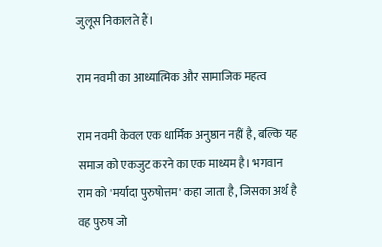जुलूस निकालते हैं।

राम नवमी का आध्यात्मिक और सामाजिक महत्व

राम नवमी केवल एक धार्मिक अनुष्ठान नहीं है, बल्कि यह समाज को एकजुट करने का एक माध्यम है। भगवान राम को 'मर्यादा पुरुषोत्तम' कहा जाता है, जिसका अर्थ है वह पुरुष जो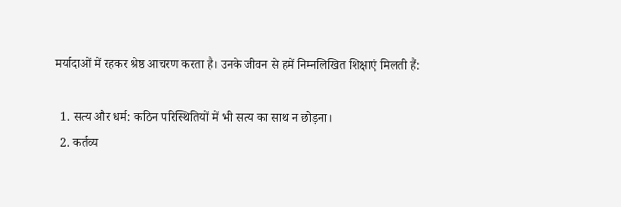मर्यादाओं में रहकर श्रेष्ठ आचरण करता है। उनके जीवन से हमें निम्नलिखित शिक्षाएं मिलती हैं:

  1. सत्य और धर्म: कठिन परिस्थितियों में भी सत्य का साथ न छोड़ना।
  2. कर्तव्य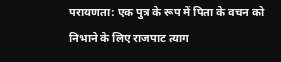परायणता: एक पुत्र के रूप में पिता के वचन को निभाने के लिए राजपाट त्याग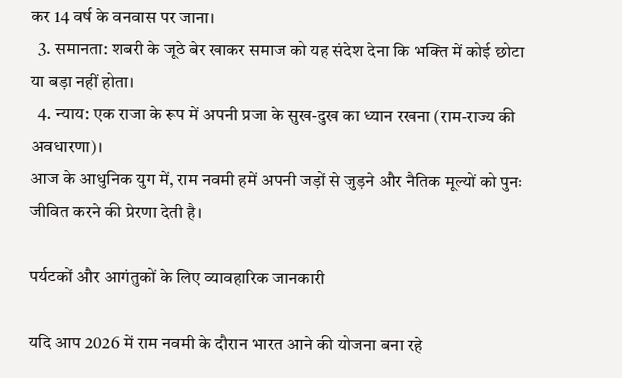कर 14 वर्ष के वनवास पर जाना।
  3. समानता: शबरी के जूठे बेर खाकर समाज को यह संदेश देना कि भक्ति में कोई छोटा या बड़ा नहीं होता।
  4. न्याय: एक राजा के रूप में अपनी प्रजा के सुख-दुख का ध्यान रखना (राम-राज्य की अवधारणा)।
आज के आधुनिक युग में, राम नवमी हमें अपनी जड़ों से जुड़ने और नैतिक मूल्यों को पुनः जीवित करने की प्रेरणा देती है।

पर्यटकों और आगंतुकों के लिए व्यावहारिक जानकारी

यदि आप 2026 में राम नवमी के दौरान भारत आने की योजना बना रहे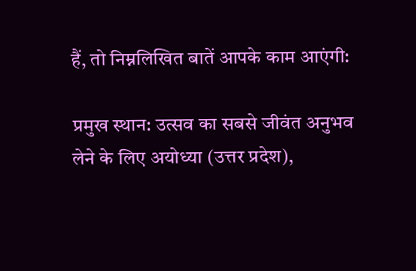हैं, तो निम्नलिखित बातें आपके काम आएंगी:

प्रमुख स्थान: उत्सव का सबसे जीवंत अनुभव लेने के लिए अयोध्या (उत्तर प्रदेश),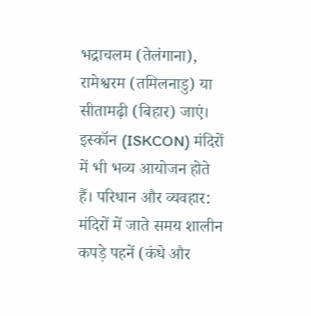भद्राचलम (तेलंगाना), रामेश्वरम (तमिलनाडु) या सीतामढ़ी (बिहार) जाएं। इस्कॉन (ISKCON) मंदिरों में भी भव्य आयोजन होते हैं। परिधान और व्यवहार: मंदिरों में जाते समय शालीन कपड़े पहनें (कंधे और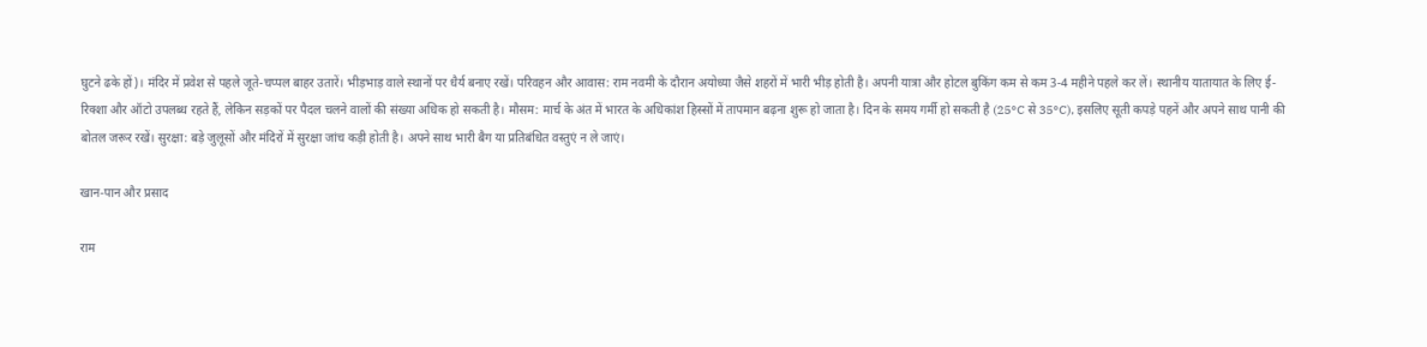घुटने ढके हों)। मंदिर में प्रवेश से पहले जूते-चप्पल बाहर उतारें। भीड़भाड़ वाले स्थानों पर धैर्य बनाए रखें। परिवहन और आवास: राम नवमी के दौरान अयोध्या जैसे शहरों में भारी भीड़ होती है। अपनी यात्रा और होटल बुकिंग कम से कम 3-4 महीने पहले कर लें। स्थानीय यातायात के लिए ई-रिक्शा और ऑटो उपलब्ध रहते हैं, लेकिन सड़कों पर पैदल चलने वालों की संख्या अधिक हो सकती है। मौसम: मार्च के अंत में भारत के अधिकांश हिस्सों में तापमान बढ़ना शुरू हो जाता है। दिन के समय गर्मी हो सकती है (25°C से 35°C), इसलिए सूती कपड़े पहनें और अपने साथ पानी की बोतल जरूर रखें। सुरक्षा: बड़े जुलूसों और मंदिरों में सुरक्षा जांच कड़ी होती है। अपने साथ भारी बैग या प्रतिबंधित वस्तुएं न ले जाएं।

खान-पान और प्रसाद

राम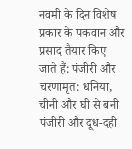नवमी के दिन विशेष प्रकार के पकवान और प्रसाद तैयार किए जाते हैं: पंजीरी और चरणामृत: धनिया, चीनी और घी से बनी पंजीरी और दूध-दही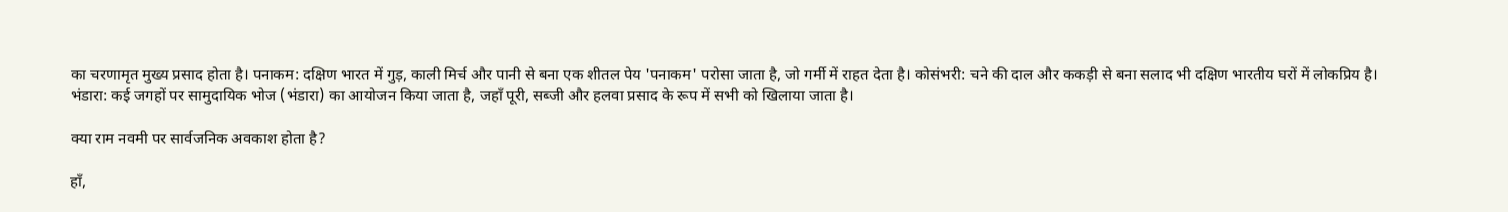का चरणामृत मुख्य प्रसाद होता है। पनाकम: दक्षिण भारत में गुड़, काली मिर्च और पानी से बना एक शीतल पेय 'पनाकम' परोसा जाता है, जो गर्मी में राहत देता है। कोसंभरी: चने की दाल और ककड़ी से बना सलाद भी दक्षिण भारतीय घरों में लोकप्रिय है। भंडारा: कई जगहों पर सामुदायिक भोज (भंडारा) का आयोजन किया जाता है, जहाँ पूरी, सब्जी और हलवा प्रसाद के रूप में सभी को खिलाया जाता है।

क्या राम नवमी पर सार्वजनिक अवकाश होता है?

हाँ,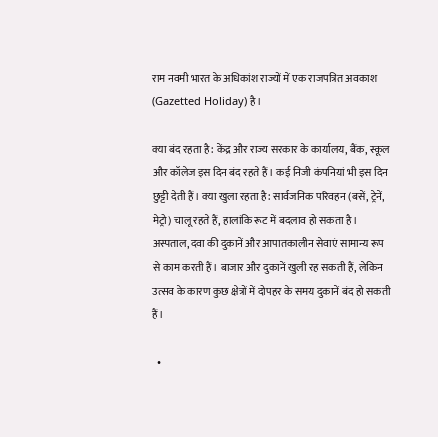राम नवमी भारत के अधिकांश राज्यों में एक राजपत्रित अवकाश (Gazetted Holiday) है।

क्या बंद रहता है: केंद्र और राज्य सरकार के कार्यालय, बैंक, स्कूल और कॉलेज इस दिन बंद रहते हैं। कई निजी कंपनियां भी इस दिन छुट्टी देती हैं। क्या खुला रहता है: सार्वजनिक परिवहन (बसें, ट्रेनें, मेट्रो) चालू रहते हैं, हालांकि रूट में बदलाव हो सकता है। अस्पताल, दवा की दुकानें और आपातकालीन सेवाएं सामान्य रूप से काम करती हैं। बाजार और दुकानें खुली रह सकती हैं, लेकिन उत्सव के कारण कुछ क्षेत्रों में दोपहर के समय दुकानें बंद हो सकती हैं।

  •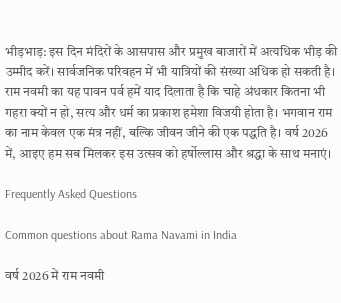भीड़भाड़: इस दिन मंदिरों के आसपास और प्रमुख बाजारों में अत्यधिक भीड़ की उम्मीद करें। सार्वजनिक परिवहन में भी यात्रियों की संख्या अधिक हो सकती है।
राम नवमी का यह पावन पर्व हमें याद दिलाता है कि चाहे अंधकार कितना भी गहरा क्यों न हो, सत्य और धर्म का प्रकाश हमेशा विजयी होता है। भगवान राम का नाम केवल एक मंत्र नहीं, बल्कि जीवन जीने की एक पद्धति है। वर्ष 2026 में, आइए हम सब मिलकर इस उत्सव को हर्षोल्लास और श्रद्धा के साथ मनाएं।

Frequently Asked Questions

Common questions about Rama Navami in India

वर्ष 2026 में राम नवमी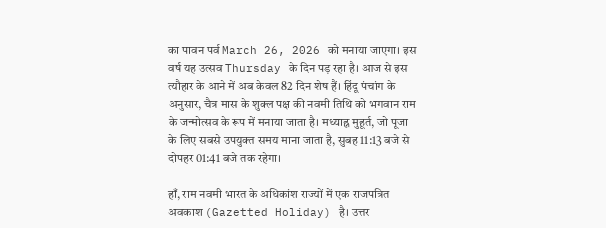का पावन पर्व March 26, 2026 को मनाया जाएगा। इस वर्ष यह उत्सव Thursday के दिन पड़ रहा है। आज से इस त्यौहार के आने में अब केवल 82 दिन शेष हैं। हिंदू पंचांग के अनुसार, चैत्र मास के शुक्ल पक्ष की नवमी तिथि को भगवान राम के जन्मोत्सव के रूप में मनाया जाता है। मध्याह्न मुहूर्त, जो पूजा के लिए सबसे उपयुक्त समय माना जाता है, सुबह 11:13 बजे से दोपहर 01:41 बजे तक रहेगा।

हाँ, राम नवमी भारत के अधिकांश राज्यों में एक राजपत्रित अवकाश (Gazetted Holiday) है। उत्तर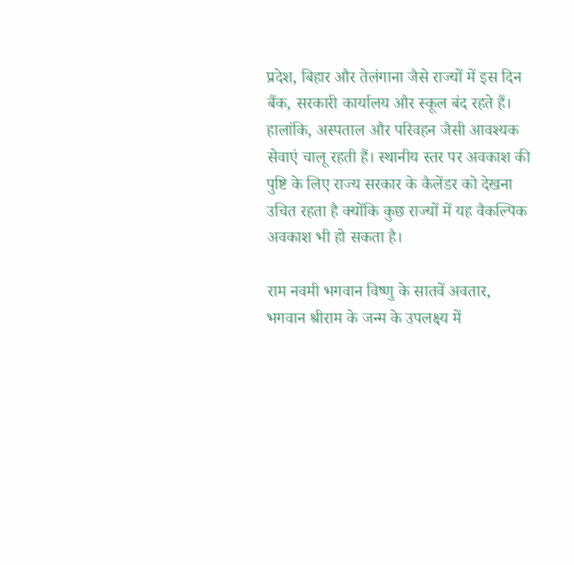प्रदेश, बिहार और तेलंगाना जैसे राज्यों में इस दिन बैंक, सरकारी कार्यालय और स्कूल बंद रहते हैं। हालांकि, अस्पताल और परिवहन जैसी आवश्यक सेवाएं चालू रहती हैं। स्थानीय स्तर पर अवकाश की पुष्टि के लिए राज्य सरकार के कैलेंडर को देखना उचित रहता है क्योंकि कुछ राज्यों में यह वैकल्पिक अवकाश भी हो सकता है।

राम नवमी भगवान विष्णु के सातवें अवतार, भगवान श्रीराम के जन्म के उपलक्ष्य में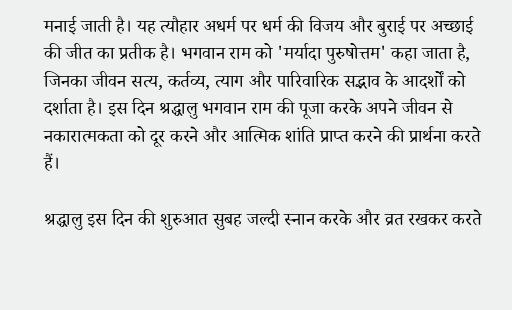मनाई जाती है। यह त्यौहार अधर्म पर धर्म की विजय और बुराई पर अच्छाई की जीत का प्रतीक है। भगवान राम को 'मर्यादा पुरुषोत्तम' कहा जाता है, जिनका जीवन सत्य, कर्तव्य, त्याग और पारिवारिक सद्भाव के आदर्शों को दर्शाता है। इस दिन श्रद्धालु भगवान राम की पूजा करके अपने जीवन से नकारात्मकता को दूर करने और आत्मिक शांति प्राप्त करने की प्रार्थना करते हैं।

श्रद्धालु इस दिन की शुरुआत सुबह जल्दी स्नान करके और व्रत रखकर करते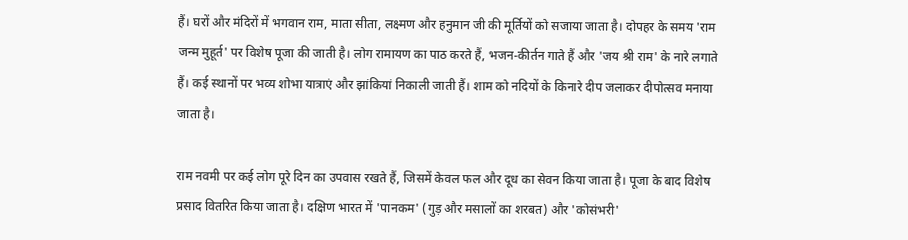हैं। घरों और मंदिरों में भगवान राम, माता सीता, लक्ष्मण और हनुमान जी की मूर्तियों को सजाया जाता है। दोपहर के समय 'राम जन्म मुहूर्त' पर विशेष पूजा की जाती है। लोग रामायण का पाठ करते हैं, भजन-कीर्तन गाते हैं और 'जय श्री राम' के नारे लगाते हैं। कई स्थानों पर भव्य शोभा यात्राएं और झांकियां निकाली जाती हैं। शाम को नदियों के किनारे दीप जलाकर दीपोत्सव मनाया जाता है।

राम नवमी पर कई लोग पूरे दिन का उपवास रखते हैं, जिसमें केवल फल और दूध का सेवन किया जाता है। पूजा के बाद विशेष प्रसाद वितरित किया जाता है। दक्षिण भारत में 'पानकम' (गुड़ और मसालों का शरबत) और 'कोसंभरी'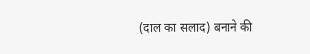(दाल का सलाद) बनाने की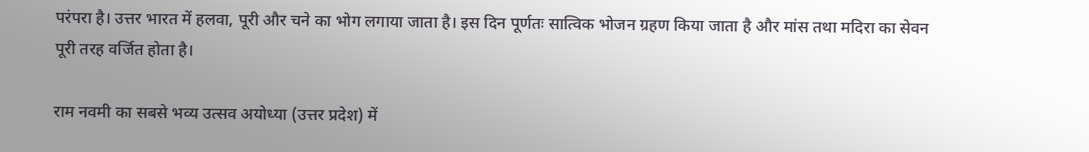परंपरा है। उत्तर भारत में हलवा, पूरी और चने का भोग लगाया जाता है। इस दिन पूर्णतः सात्विक भोजन ग्रहण किया जाता है और मांस तथा मदिरा का सेवन पूरी तरह वर्जित होता है।

राम नवमी का सबसे भव्य उत्सव अयोध्या (उत्तर प्रदेश) में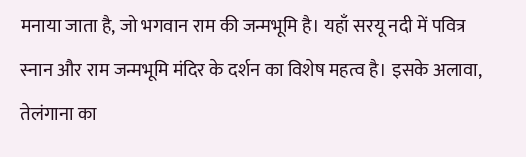मनाया जाता है, जो भगवान राम की जन्मभूमि है। यहाँ सरयू नदी में पवित्र स्नान और राम जन्मभूमि मंदिर के दर्शन का विशेष महत्व है। इसके अलावा, तेलंगाना का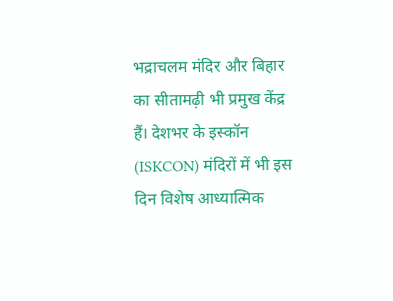भद्राचलम मंदिर और बिहार का सीतामढ़ी भी प्रमुख केंद्र हैं। देशभर के इस्कॉन (ISKCON) मंदिरों में भी इस दिन विशेष आध्यात्मिक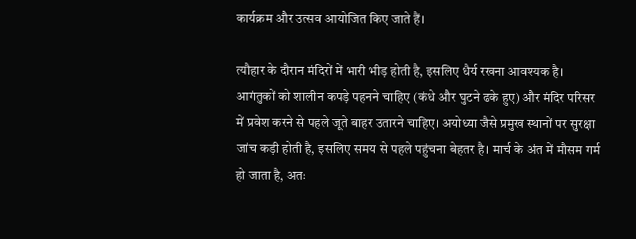कार्यक्रम और उत्सव आयोजित किए जाते हैं।

त्यौहार के दौरान मंदिरों में भारी भीड़ होती है, इसलिए धैर्य रखना आवश्यक है। आगंतुकों को शालीन कपड़े पहनने चाहिए (कंधे और घुटने ढके हुए) और मंदिर परिसर में प्रवेश करने से पहले जूते बाहर उतारने चाहिए। अयोध्या जैसे प्रमुख स्थानों पर सुरक्षा जांच कड़ी होती है, इसलिए समय से पहले पहुंचना बेहतर है। मार्च के अंत में मौसम गर्म हो जाता है, अतः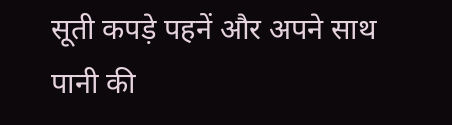सूती कपड़े पहनें और अपने साथ पानी की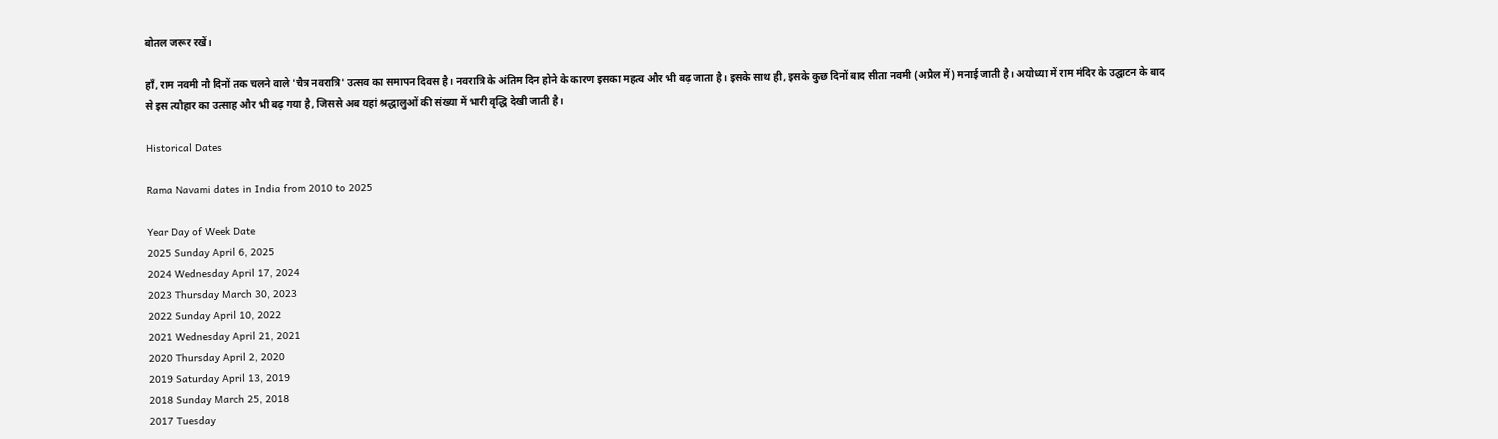बोतल जरूर रखें।

हाँ, राम नवमी नौ दिनों तक चलने वाले 'चैत्र नवरात्रि' उत्सव का समापन दिवस है। नवरात्रि के अंतिम दिन होने के कारण इसका महत्व और भी बढ़ जाता है। इसके साथ ही, इसके कुछ दिनों बाद सीता नवमी (अप्रैल में) मनाई जाती है। अयोध्या में राम मंदिर के उद्घाटन के बाद से इस त्यौहार का उत्साह और भी बढ़ गया है, जिससे अब यहां श्रद्धालुओं की संख्या में भारी वृद्धि देखी जाती है।

Historical Dates

Rama Navami dates in India from 2010 to 2025

Year Day of Week Date
2025 Sunday April 6, 2025
2024 Wednesday April 17, 2024
2023 Thursday March 30, 2023
2022 Sunday April 10, 2022
2021 Wednesday April 21, 2021
2020 Thursday April 2, 2020
2019 Saturday April 13, 2019
2018 Sunday March 25, 2018
2017 Tuesday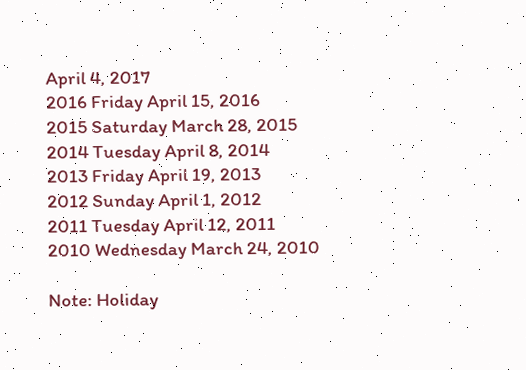April 4, 2017
2016 Friday April 15, 2016
2015 Saturday March 28, 2015
2014 Tuesday April 8, 2014
2013 Friday April 19, 2013
2012 Sunday April 1, 2012
2011 Tuesday April 12, 2011
2010 Wednesday March 24, 2010

Note: Holiday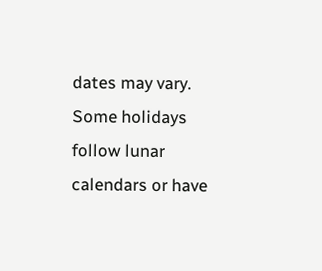dates may vary. Some holidays follow lunar calendars or have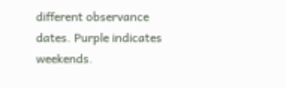different observance dates. Purple indicates weekends.